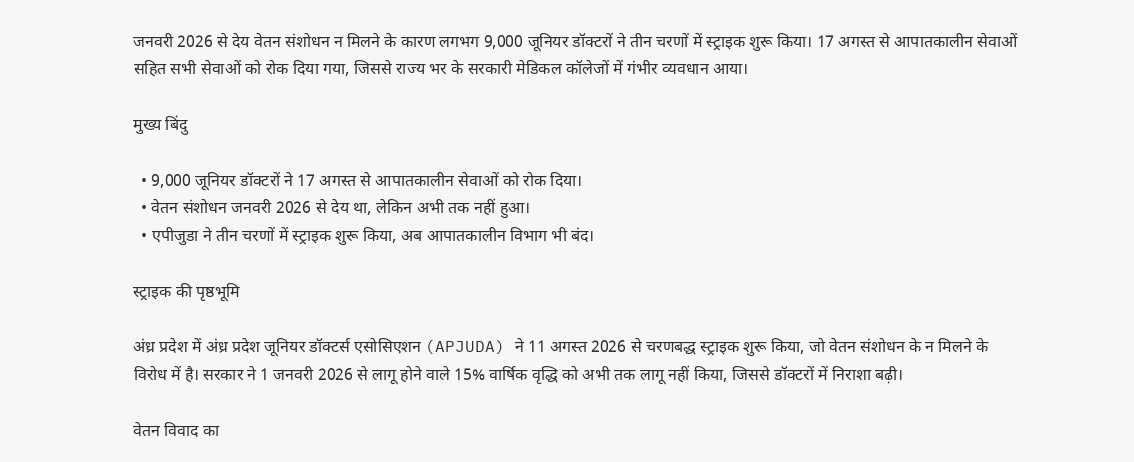जनवरी 2026 से देय वेतन संशोधन न मिलने के कारण लगभग 9,000 जूनियर डॉक्टरों ने तीन चरणों में स्ट्राइक शुरू किया। 17 अगस्त से आपातकालीन सेवाओं सहित सभी सेवाओं को रोक दिया गया, जिससे राज्य भर के सरकारी मेडिकल कॉलेजों में गंभीर व्यवधान आया।

मुख्य बिंदु

  • 9,000 जूनियर डॉक्टरों ने 17 अगस्त से आपातकालीन सेवाओं को रोक दिया।
  • वेतन संशोधन जनवरी 2026 से देय था, लेकिन अभी तक नहीं हुआ।
  • एपीजुडा ने तीन चरणों में स्ट्राइक शुरू किया, अब आपातकालीन विभाग भी बंद।

स्ट्राइक की पृष्ठभूमि

अंध्र प्रदेश में अंध्र प्रदेश जूनियर डॉक्टर्स एसोसिएशन (APJUDA) ने 11 अगस्त 2026 से चरणबद्ध स्ट्राइक शुरू किया, जो वेतन संशोधन के न मिलने के विरोध में है। सरकार ने 1 जनवरी 2026 से लागू होने वाले 15% वार्षिक वृद्धि को अभी तक लागू नहीं किया, जिससे डॉक्टरों में निराशा बढ़ी।

वेतन विवाद का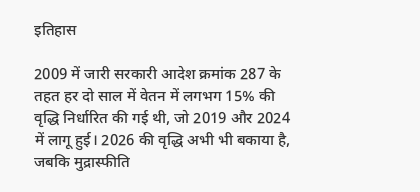इतिहास

2009 में जारी सरकारी आदेश क्रमांक 287 के तहत हर दो साल में वेतन में लगभग 15% की वृद्धि निर्धारित की गई थी, जो 2019 और 2024 में लागू हुई। 2026 की वृद्धि अभी भी बकाया है, जबकि मुद्रास्फीति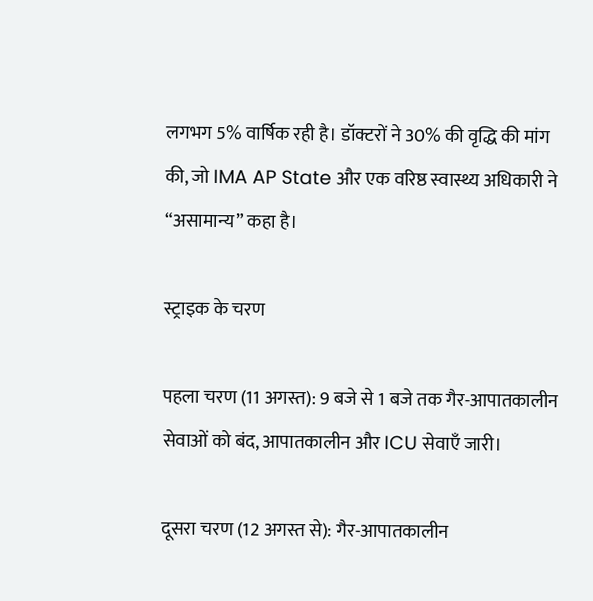लगभग 5% वार्षिक रही है। डॉक्टरों ने 30% की वृद्धि की मांग की, जो IMA AP State और एक वरिष्ठ स्वास्थ्य अधिकारी ने “असामान्य” कहा है।

स्ट्राइक के चरण

पहला चरण (11 अगस्त): 9 बजे से 1 बजे तक गैर-आपातकालीन सेवाओं को बंद, आपातकालीन और ICU सेवाएँ जारी।

दूसरा चरण (12 अगस्त से): गैर-आपातकालीन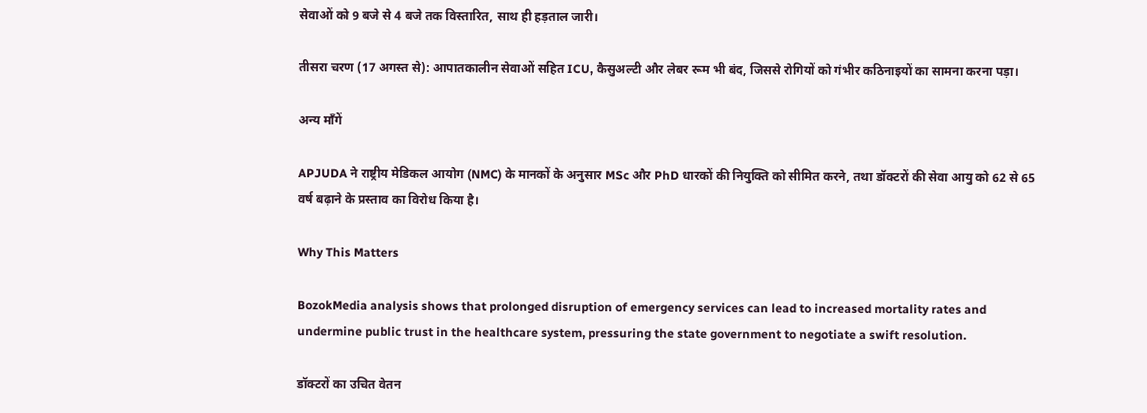सेवाओं को 9 बजे से 4 बजे तक विस्तारित, साथ ही हड़ताल जारी।

तीसरा चरण (17 अगस्त से): आपातकालीन सेवाओं सहित ICU, कैसुअल्टी और लेबर रूम भी बंद, जिससे रोगियों को गंभीर कठिनाइयों का सामना करना पड़ा।

अन्य माँगें

APJUDA ने राष्ट्रीय मेडिकल आयोग (NMC) के मानकों के अनुसार MSc और PhD धारकों की नियुक्ति को सीमित करने, तथा डॉक्टरों की सेवा आयु को 62 से 65 वर्ष बढ़ाने के प्रस्ताव का विरोध किया है।

Why This Matters

BozokMedia analysis shows that prolonged disruption of emergency services can lead to increased mortality rates and undermine public trust in the healthcare system, pressuring the state government to negotiate a swift resolution.

डॉक्टरों का उचित वेतन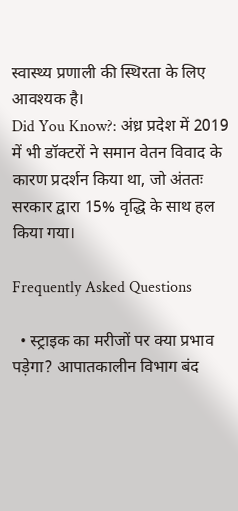स्वास्थ्य प्रणाली की स्थिरता के लिए आवश्यक है।
Did You Know?: अंध्र प्रदेश में 2019 में भी डॉक्टरों ने समान वेतन विवाद के कारण प्रदर्शन किया था, जो अंततः सरकार द्वारा 15% वृद्धि के साथ हल किया गया।

Frequently Asked Questions

  • स्ट्राइक का मरीजों पर क्या प्रभाव पड़ेगा? आपातकालीन विभाग बंद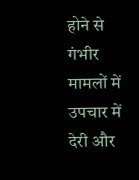होने से गंभीर मामलों में उपचार में देरी और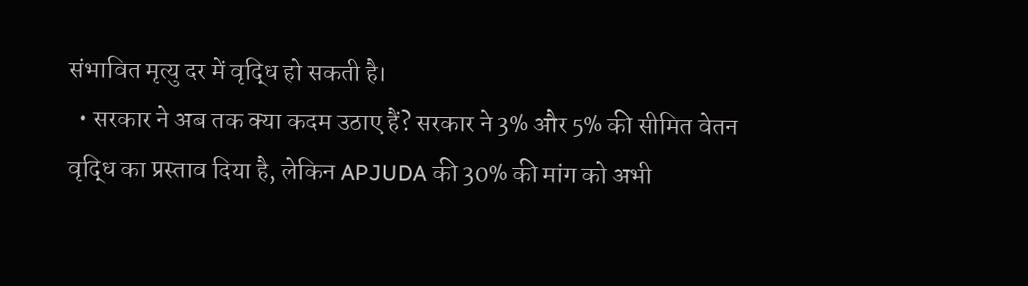संभावित मृत्यु दर में वृद्धि हो सकती है।
  • सरकार ने अब तक क्या कदम उठाए हैं? सरकार ने 3% और 5% की सीमित वेतन वृद्धि का प्रस्ताव दिया है, लेकिन APJUDA की 30% की मांग को अभी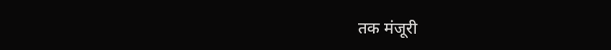तक मंजूरी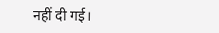नहीं दी गई।